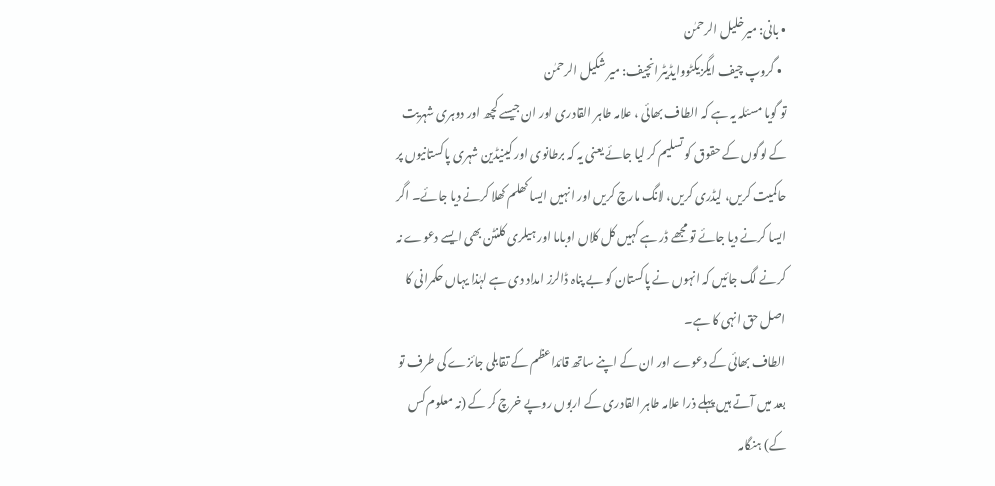• بانی: میرخلیل الرحمٰن
  • گروپ چیف ایگزیکٹووایڈیٹرانچیف: میر شکیل الرحمٰن
تو گویا مسئلہ یہ ہے کہ الطاف بھائی ، علامہ طاہر القادری اور ان جیسے کچھ اور دوہری شہریت کے لوگوں کے حقوق کو تسلیم کر لیا جائے یعنی یہ کہ برطانوی اور کینیڈین شہری پاکستانیوں پر حاکمیت کریں، لیڈری کریں، لانگ مارچ کریں اور انہیں ایسا کھلم کھلا کرنے دیا جائے۔ اگر ایسا کرنے دیا جائے تو مجھے ڈر ہے کہیں کل کلاں اوباما اور ہیلری کلنٹن بھی ایسے دعوے نہ کرنے لگ جائیں کہ انہوں نے پاکستان کو بے پناہ ڈالرز امداد دی ہے لہٰذا یہاں حکمرانی کا اصل حق انہی کا ہے۔
الطاف بھائی کے دعوے اور ان کے اپنے ساتھ قائداعظم کے تقابلی جائزے کی طرف تو بعد میں آتے ہیں پہلے ذرا علامہ طاہر القادری کے اربوں روپے خرچ کر کے (نہ معلوم کس کے) ہنگامہ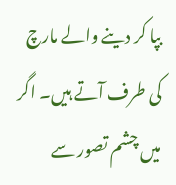بپا کر دینے والے مارچ کی طرف آتے ہیں۔ اگر میں چشم تصور سے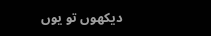دیکھوں تو یوں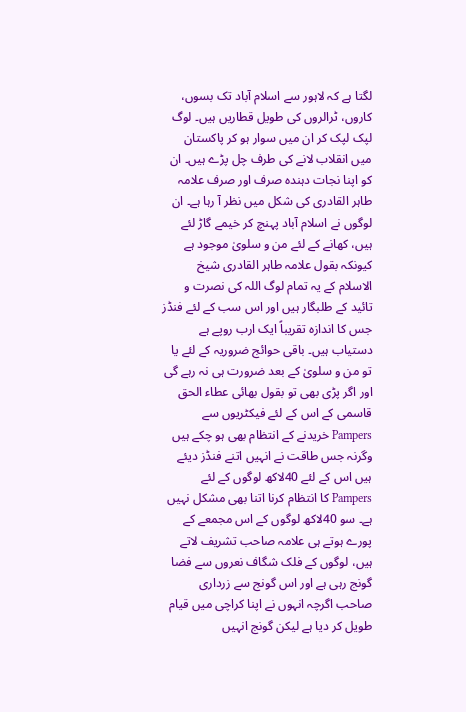لگتا ہے کہ لاہور سے اسلام آباد تک بسوں، کاروں، ٹرالروں کی طویل قطاریں ہیں۔ لوگ لپک لپک کر ان میں سوار ہو کر پاکستان میں انقلاب لانے کی طرف چل پڑے ہیں۔ ان کو اپنا نجات دہندہ صرف اور صرف علامہ طاہر القادری کی شکل میں نظر آ رہا ہے۔ ان لوگوں نے اسلام آباد پہنچ کر خیمے گاڑ لئے ہیں، کھانے کے لئے من و سلویٰ موجود ہے کیونکہ بقول علامہ طاہر القادری شیخ الاسلام کے یہ تمام لوگ اللہ کی نصرت و تائید کے طلبگار ہیں اور اس سب کے لئے فنڈز جس کا اندازہ تقریباً ایک ارب روپے ہے دستیاب ہیں۔ باقی حوائج ضروریہ کے لئے یا تو من و سلویٰ کے بعد ضرورت ہی نہ رہے گی اور اگر پڑی بھی تو بقول بھائی عطاء الحق قاسمی کے اس کے لئے فیکٹریوں سے Pampers خریدنے کے انتظام بھی ہو چکے ہیں وگرنہ جس طاقت نے انہیں اتنے فنڈز دیئے ہیں اس کے لئے 40لاکھ لوگوں کے لئے Pampers کا انتظام کرنا اتنا بھی مشکل نہیں ہے۔ سو 40لاکھ لوگوں کے اس مجمعے کے پورے ہوتے ہی علامہ صاحب تشریف لاتے ہیں، لوگوں کے فلک شگاف نعروں سے فضا گونج رہی ہے اور اس گونج سے زرداری صاحب اگرچہ انہوں نے اپنا کراچی میں قیام طویل کر دیا ہے لیکن گونج انہیں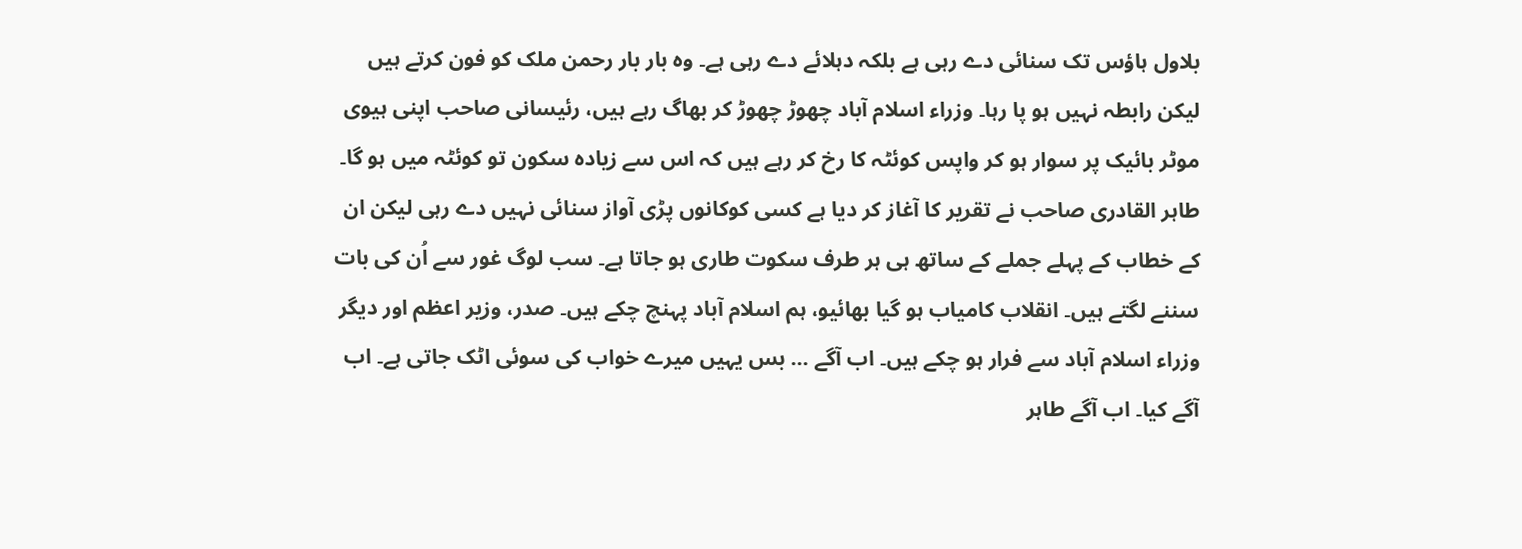بلاول ہاؤس تک سنائی دے رہی ہے بلکہ دہلائے دے رہی ہے۔ وہ بار بار رحمن ملک کو فون کرتے ہیں لیکن رابطہ نہیں ہو پا رہا۔ وزراء اسلام آباد چھوڑ چھوڑ کر بھاگ رہے ہیں، رئیسانی صاحب اپنی ہیوی موٹر بائیک پر سوار ہو کر واپس کوئٹہ کا رخ کر رہے ہیں کہ اس سے زیادہ سکون تو کوئٹہ میں ہو گا۔ طاہر القادری صاحب نے تقریر کا آغاز کر دیا ہے کسی کوکانوں پڑی آواز سنائی نہیں دے رہی لیکن ان کے خطاب کے پہلے جملے کے ساتھ ہی ہر طرف سکوت طاری ہو جاتا ہے۔ سب لوگ غور سے اُن کی بات سننے لگتے ہیں۔ انقلاب کامیاب ہو گیا بھائیو، ہم اسلام آباد پہنچ چکے ہیں۔ صدر، وزیر اعظم اور دیگر وزراء اسلام آباد سے فرار ہو چکے ہیں۔ اب آگے … بس یہیں میرے خواب کی سوئی اٹک جاتی ہے۔ اب آگے کیا۔ اب آگے طاہر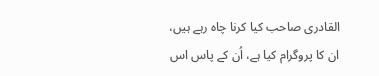القادری صاحب کیا کرنا چاہ رہے ہیں، ان کا پروگرام کیا ہے، اُن کے پاس اس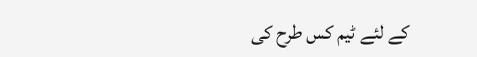کے لئے ٹیم کس طرح کی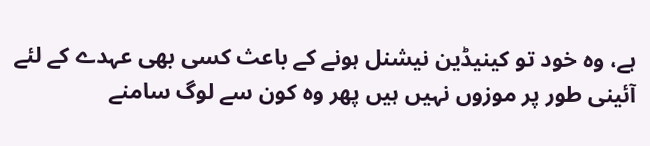ہے، وہ خود تو کینیڈین نیشنل ہونے کے باعث کسی بھی عہدے کے لئے آئینی طور پر موزوں نہیں ہیں پھر وہ کون سے لوگ سامنے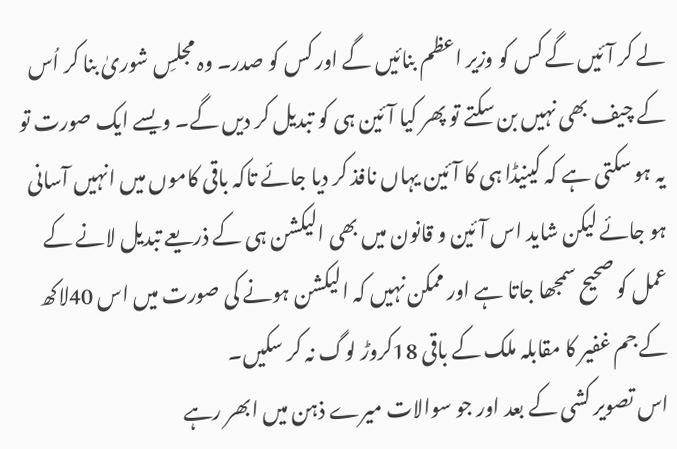لے کر آئیں گے کس کو وزیر اعظم بنائیں گے اور کس کو صدر۔ وہ مجلسِ شوریٰ بنا کر اُس کے چیف بھی نہیں بن سکتے تو پھر کیا آئین ہی کو تبدیل کر دیں گے۔ ویسے ایک صورت تو یہ ہو سکتی ہے کہ کینیڈا ہی کا آئین یہاں نافذ کر دیا جائے تاکہ باقی کاموں میں انہیں آسانی ہو جائے لیکن شاید اس آئین و قانون میں بھی الیکشن ہی کے ذریعے تبدیل لانے کے عمل کو صحیح سمجھا جاتا ہے اور ممکن نہیں کہ الیکشن ہونے کی صورت میں اس 40لاکھ کے جم غفیر کا مقابلہ ملک کے باقی 18کروڑ لوگ نہ کر سکیں۔
اس تصویر کشی کے بعد اور جو سوالات میرے ذہن میں ابھر رہے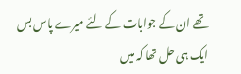تھے ان کے جوابات کے لئے میرے پاس بس ایک ہی حل تھا کہ میں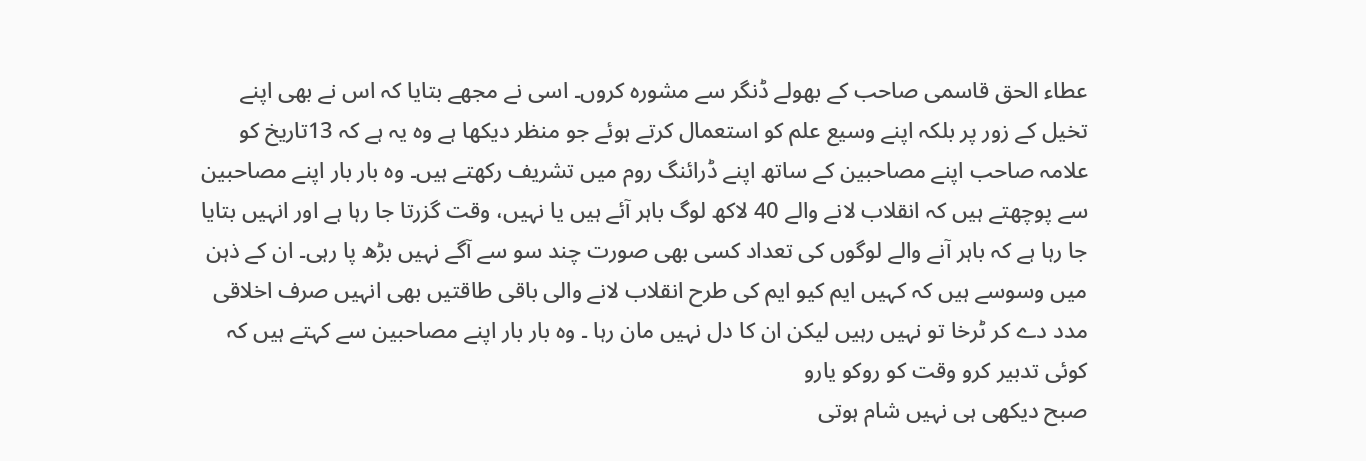عطاء الحق قاسمی صاحب کے بھولے ڈنگر سے مشورہ کروں۔ اسی نے مجھے بتایا کہ اس نے بھی اپنے تخیل کے زور پر بلکہ اپنے وسیع علم کو استعمال کرتے ہوئے جو منظر دیکھا ہے وہ یہ ہے کہ 13تاریخ کو علامہ صاحب اپنے مصاحبین کے ساتھ اپنے ڈرائنگ روم میں تشریف رکھتے ہیں۔ وہ بار بار اپنے مصاحبین سے پوچھتے ہیں کہ انقلاب لانے والے 40 لاکھ لوگ باہر آئے ہیں یا نہیں، وقت گزرتا جا رہا ہے اور انہیں بتایا جا رہا ہے کہ باہر آنے والے لوگوں کی تعداد کسی بھی صورت چند سو سے آگے نہیں بڑھ پا رہی۔ ان کے ذہن میں وسوسے ہیں کہ کہیں ایم کیو ایم کی طرح انقلاب لانے والی باقی طاقتیں بھی انہیں صرف اخلاقی مدد دے کر ٹرخا تو نہیں رہیں لیکن ان کا دل نہیں مان رہا ۔ وہ بار بار اپنے مصاحبین سے کہتے ہیں کہ
کوئی تدبیر کرو وقت کو روکو یارو
صبح دیکھی ہی نہیں شام ہوتی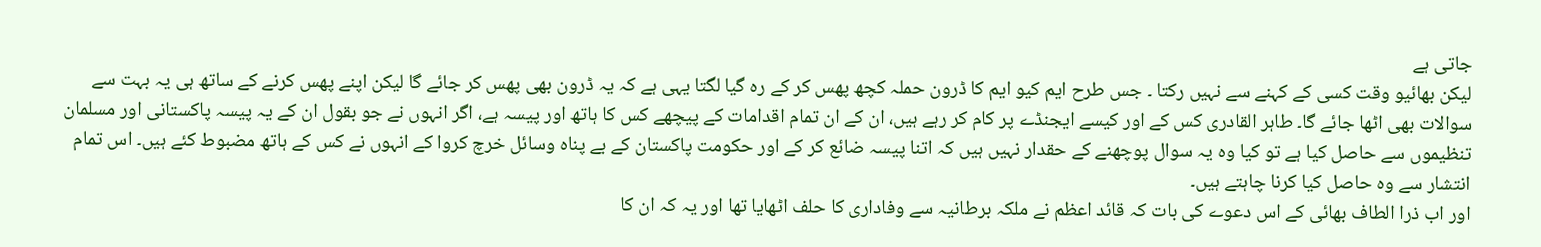جاتی ہے
لیکن بھائیو وقت کسی کے کہنے سے نہیں رکتا ۔ جس طرح ایم کیو ایم کا ڈرون حملہ کچھ پھس کر کے رہ گیا لگتا یہی ہے کہ یہ ڈرون بھی پھس کر جائے گا لیکن اپنے پھس کرنے کے ساتھ ہی یہ بہت سے سوالات بھی اٹھا جائے گا۔ طاہر القادری کس کے اور کیسے ایجنڈے پر کام کر رہے ہیں، ان کے ان تمام اقدامات کے پیچھے کس کا ہاتھ اور پیسہ ہے، اگر انہوں نے جو بقول ان کے یہ پیسہ پاکستانی اور مسلمان تنظیموں سے حاصل کیا ہے تو کیا وہ یہ سوال پوچھنے کے حقدار نہیں ہیں کہ اتنا پیسہ ضائع کر کے اور حکومت پاکستان کے بے پناہ وسائل خرچ کروا کے انہوں نے کس کے ہاتھ مضبوط کئے ہیں۔ اس تمام انتشار سے وہ حاصل کیا کرنا چاہتے ہیں۔
اور اب ذرا الطاف بھائی کے اس دعوے کی بات کہ قائد اعظم نے ملکہ برطانیہ سے وفاداری کا حلف اٹھایا تھا اور یہ کہ ان کا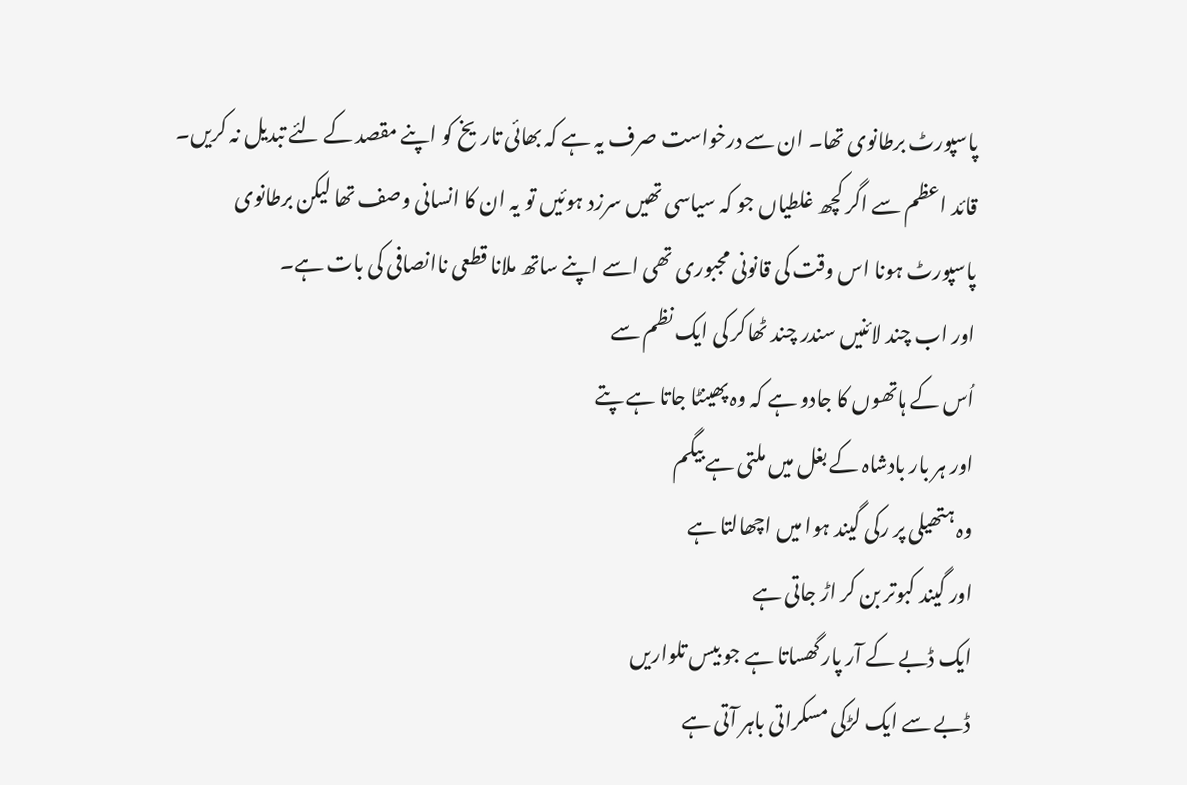پاسپورٹ برطانوی تھا۔ ان سے درخواست صرف یہ ہے کہ بھائی تاریخ کو اپنے مقصد کے لئے تبدیل نہ کریں۔ قائد اعظم سے اگر کچھ غلطیاں جو کہ سیاسی تھیں سرزد ہوئیں تو یہ ان کا انسانی وصف تھا لیکن برطانوی پاسپورٹ ہونا اس وقت کی قانونی مجبوری تھی اسے اپنے ساتھ ملانا قطعی ناانصافی کی بات ہے۔
اور اب چند لائنیں سندر چند ٹھاکر کی ایک نظم سے
اُس کے ہاتھوں کا جادو ہے کہ وہ پھینٹا جاتا ہے پتے
اور ہر بار بادشاہ کے بغل میں ملتی ہے بیگم
وہ ہتھیلی پر رکی گیند ہوا میں اچھالتا ہے
اور گیند کبوتر بن کر اڑ جاتی ہے
ایک ڈبے کے آر پار گھساتا ہے جو بیس تلواریں
ڈبے سے ایک لڑکی مسکراتی باہر آتی ہے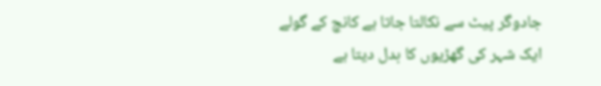جادوگر پیٹ سے نکالتا جاتا ہے کانچ کے گولے
ایک شہر کی گھڑیوں کا بدل دیتا ہے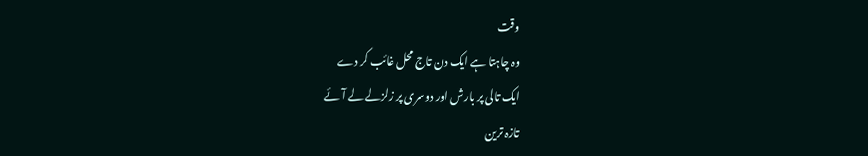وقت
وہ چاہتا ہے ایک دن تاج محل غائب کر دے
ایک تالی پر بارش اور دوسری پر زلزلے لے آئے
تازہ ترین